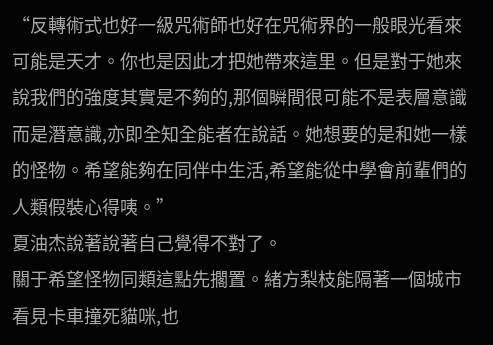“反轉術式也好一級咒術師也好在咒術界的一般眼光看來可能是天才。你也是因此才把她帶來這里。但是對于她來說我們的強度其實是不夠的,那個瞬間很可能不是表層意識而是潛意識,亦即全知全能者在說話。她想要的是和她一樣的怪物。希望能夠在同伴中生活,希望能從中學會前輩們的人類假裝心得咦。”
夏油杰說著說著自己覺得不對了。
關于希望怪物同類這點先擱置。緒方梨枝能隔著一個城市看見卡車撞死貓咪,也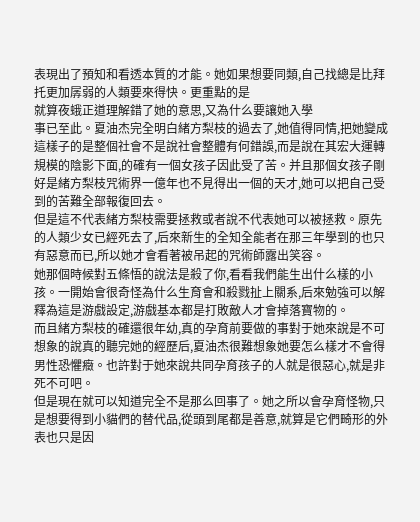表現出了預知和看透本質的才能。她如果想要同類,自己找總是比拜托更加孱弱的人類要來得快。更重點的是
就算夜蛾正道理解錯了她的意思,又為什么要讓她入學
事已至此。夏油杰完全明白緒方梨枝的過去了,她值得同情,把她變成這樣子的是整個社會不是說社會整體有何錯誤,而是說在其宏大運轉規模的陰影下面,的確有一個女孩子因此受了苦。并且那個女孩子剛好是緒方梨枝咒術界一億年也不見得出一個的天才,她可以把自己受到的苦難全部報復回去。
但是這不代表緒方梨枝需要拯救或者說不代表她可以被拯救。原先的人類少女已經死去了,后來新生的全知全能者在那三年學到的也只有惡意而已,所以她才會看著被吊起的咒術師露出笑容。
她那個時候對五條悟的說法是殺了你,看看我們能生出什么樣的小孩。一開始會很奇怪為什么生育會和殺戮扯上關系,后來勉強可以解釋為這是游戲設定,游戲基本都是打敗敵人才會掉落寶物的。
而且緒方梨枝的確還很年幼,真的孕育前要做的事對于她來說是不可想象的說真的聽完她的經歷后,夏油杰很難想象她要怎么樣才不會得男性恐懼癥。也許對于她來說共同孕育孩子的人就是很惡心,就是非死不可吧。
但是現在就可以知道完全不是那么回事了。她之所以會孕育怪物,只是想要得到小貓們的替代品,從頭到尾都是善意,就算是它們畸形的外表也只是因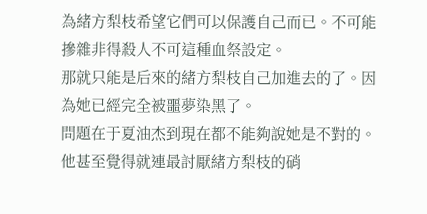為緒方梨枝希望它們可以保護自己而已。不可能摻雜非得殺人不可這種血祭設定。
那就只能是后來的緒方梨枝自己加進去的了。因為她已經完全被噩夢染黑了。
問題在于夏油杰到現在都不能夠說她是不對的。他甚至覺得就連最討厭緒方梨枝的硝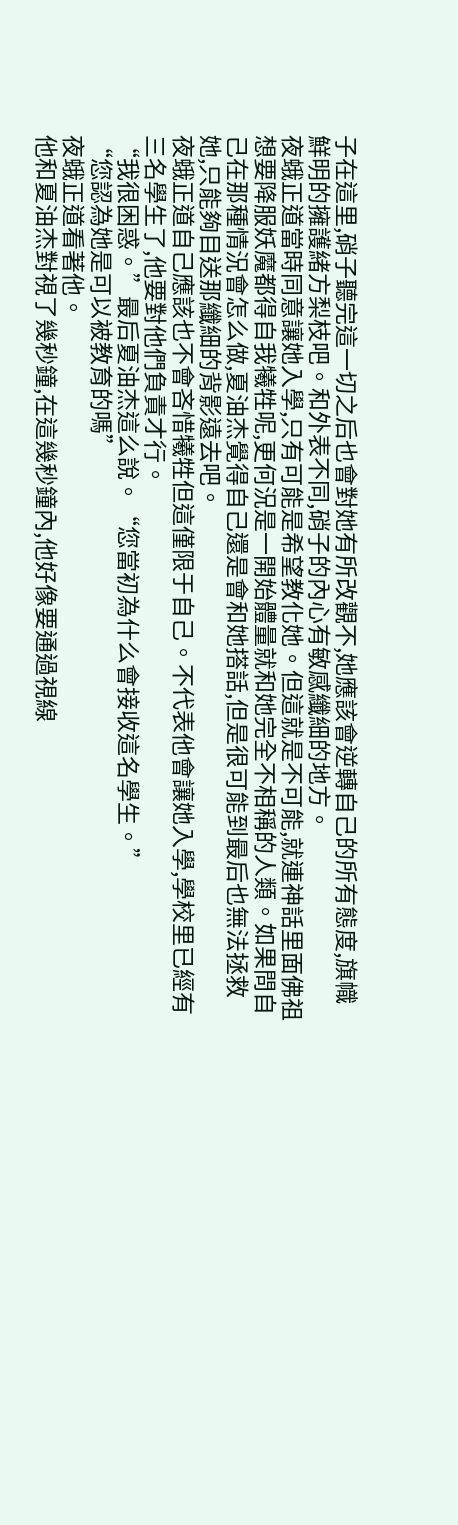子在這里,硝子聽完這一切之后也會對她有所改觀不,她應該會逆轉自己的所有態度,旗幟鮮明的擁護緒方梨枝吧。和外表不同,硝子的內心有敏感纖細的地方。
夜蛾正道當時同意讓她入學,只有可能是希望教化她。但這就是不可能,就連神話里面佛祖想要降服妖魔都得自我犧牲呢,更何況是一開始體量就和她完全不相稱的人類。如果問自己在那種情況會怎么做,夏油杰覺得自己還是會和她搭話,但是很可能到最后也無法拯救她,只能夠目送那纖細的背影遠去吧。
夜蛾正道自己應該也不會吝惜犧牲但這僅限于自己。不代表他會讓她入學,學校里已經有三名學生了,他要對他們負責才行。
“我很困惑。”最后夏油杰這么說。“您當初為什么會接收這名學生。”
“您認為她是可以被教育的嗎”
夜蛾正道看著他。
他和夏油杰對視了幾秒鐘,在這幾秒鐘內,他好像要通過視線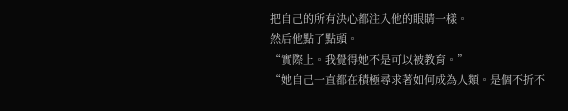把自己的所有決心都注入他的眼睛一樣。
然后他點了點頭。
“實際上。我覺得她不是可以被教育。”
“她自己一直都在積極尋求著如何成為人類。是個不折不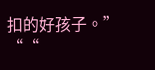扣的好孩子。”
““